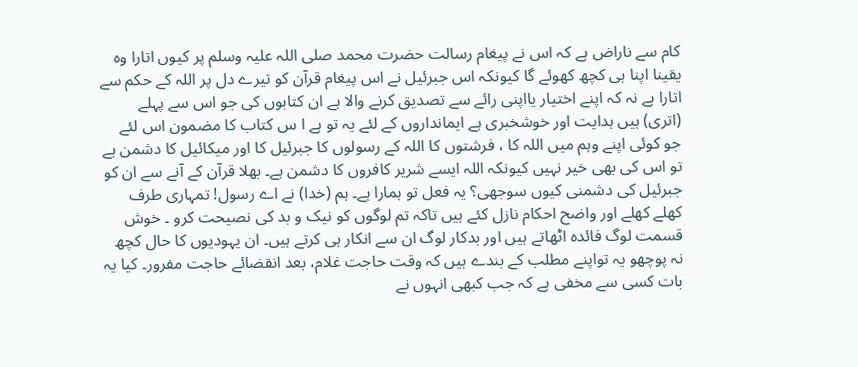کام سے ناراض ہے کہ اس نے پیغام رسالت حضرت محمد صلی اللہ علیہ وسلم پر کیوں اتارا وہ یقینا اپنا ہی کچھ کھوئے گا کیونکہ اس جبرئیل نے اس پیغام قرآن کو تیرے دل پر اللہ کے حکم سے اتارا ہے نہ کہ اپنے اختیار یااپنی رائے سے تصدیق کرنے والا ہے ان کتابوں کی جو اس سے پہلے (اتری) ہیں ہدایت اور خوشخبری ہے ایمانداروں کے لئے یہ تو ہے ا س کتاب کا مضمون اس لئے جو کوئی اپنے وہم میں اللہ کا ، فرشتوں کا اللہ کے رسولوں کا جبرئیل کا اور میکائیل کا دشمن ہے تو اس کی بھی خیر نہیں کیونکہ اللہ ایسے شریر کافروں کا دشمن ہے۔ بھلا قرآن کے آنے سے ان کو جبرئیل کی دشمنی کیوں سوجھی؟ یہ فعل تو ہمارا ہے۔ ہم (خدا) نے اے رسول! تمہاری طرف کھلے کھلے اور واضح احکام نازل کئے ہیں تاکہ تم لوگوں کو نیک و بد کی نصیحت کرو ۔ خوش قسمت لوگ فائدہ اٹھاتے ہیں اور بدکار لوگ ان سے انکار ہی کرتے ہیں۔ ان یہودیوں کا حال کچھ نہ پوچھو یہ تواپنے مطلب کے بندے ہیں کہ وقت حاجت غلام، بعد انقضائے حاجت مفرور۔ کیا یہ بات کسی سے مخفی ہے کہ جب کبھی انہوں نے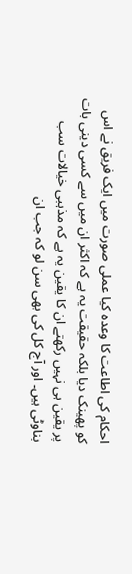احکام کی اطاعت کا وعدہ کیا عملی صورت میں ایک فریق نے اس کو پھینک دیا بلکہ حقیقت یہ ہے کہ اکثر ان میں سے کسی دینی بات پر یقین ہی نہیں رکھتے ان کا یقین یہ ہے کہ مذہبی خیالات سب بناوٹی ہیں۔ اور آج کل کی بھی سن لو کہ جب ان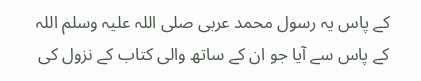کے پاس یہ رسول محمد عربی صلی اللہ علیہ وسلم اللہ کے پاس سے آیا جو ان کے ساتھ والی کتاب کے نزول کی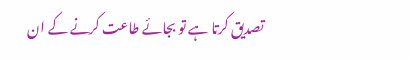تصدیق کرتا ہے تو بجائے طاعت کرنے کے ان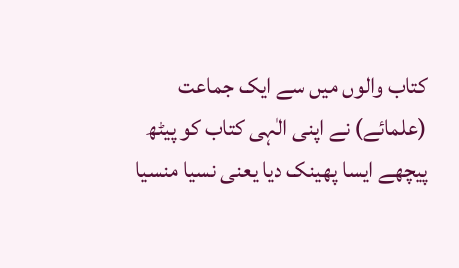کتاب والوں میں سے ایک جماعت (علمائے) نے اپنی الٰہی کتاب کو پیٹھ پیچھے ایسا پھینک دیا یعنی نسیا منسیا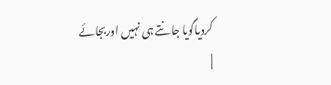کردیاگویا جانتے ہی نہیں اوربجائے
|